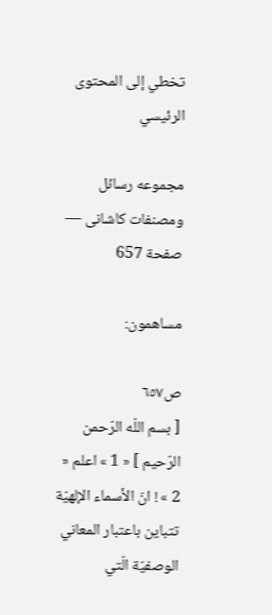تخطي إلى المحتوى الرئيسي

مجموعه رسائل ومصنفات كاشانى — صفحة 657

مساهمون:

ص٦٥٧
[ بسم اللّه الرّحمن الرّحيم ] « 1 » اعلم « 2 » ! انّ الأسماء الإلهيّة تتباين باعتبار المعاني الوصفيّة الّتي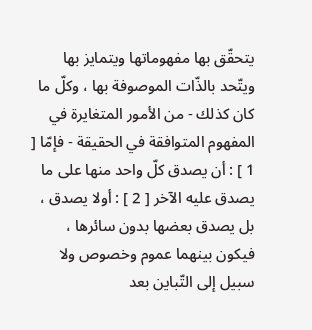يتحقّق بها مفهوماتها ويتمايز بها ويتّحد بالذّات الموصوفة بها ، وكلّ ما كان كذلك - من الأمور المتغايرة في المفهوم المتوافقة في الحقيقة - فإمّا [ 1 ] : أن يصدق كلّ واحد منها على ما يصدق عليه الآخر [ 2 ] : أولا يصدق ، بل يصدق بعضها بدون سائرها ، فيكون بينهما عموم وخصوص ولا سبيل إلى التّباين بعد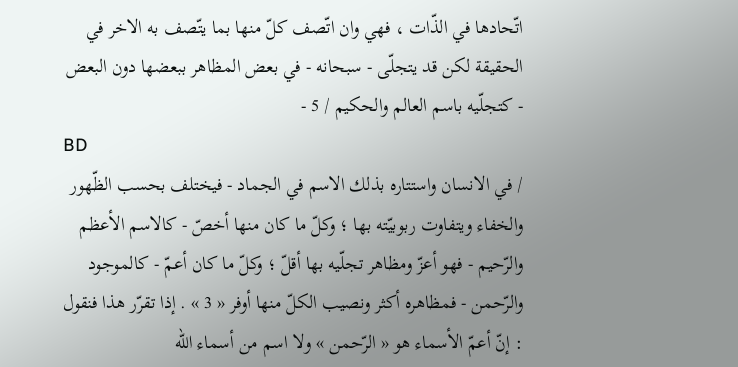اتّحادها في الذّات ، فهي وان اتّصف كلّ منها بما يتّصف به الاخر في الحقيقة لكن قد يتجلّى - سبحانه - في بعض المظاهر ببعضها دون البعض - كتجلّيه باسم العالم والحكيم / 5 -
BD
/ في الانسان واستتاره بذلك الاسم في الجماد - فيختلف بحسب الظّهور والخفاء ويتفاوت ربوبيّته بها ؛ وكلّ ما كان منها أخصّ - كالاسم الأعظم والرّحيم - فهو أعزّ ومظاهر تجلّيه بها أقلّ ؛ وكلّ ما كان أعمّ - كالموجود والرّحمن - فمظاهره أكثر ونصيب الكلّ منها أوفر « 3 » . إذا تقرّر هذا فنقول : إنّ أعمّ الأسماء هو « الرّحمن » ولا اسم من أسماء اللّه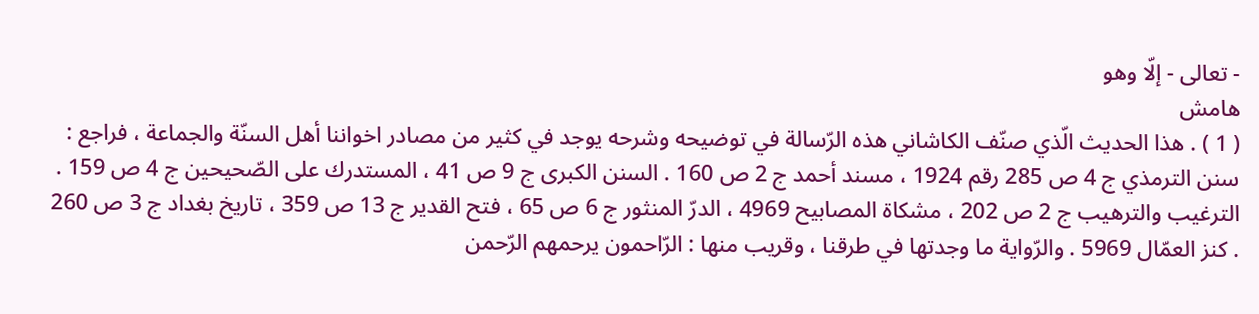- تعالى - إلّا وهو
هامش
( 1 ) . هذا الحديث الّذي صنّف الكاشاني هذه الرّسالة في توضيحه وشرحه يوجد في كثير من مصادر اخواننا أهل السنّة والجماعة ، فراجع : سنن الترمذي ج 4 ص 285 رقم 1924 ، مسند أحمد ج 2 ص 160 . السنن الكبرى ج 9 ص 41 ، المستدرك على الصّحيحين ج 4 ص 159 . الترغيب والترهيب ج 2 ص 202 ، مشكاة المصابيح 4969 ، الدرّ المنثور ج 6 ص 65 ، فتح القدير ج 13 ص 359 ، تاريخ بغداد ج 3 ص 260 . كنز العمّال 5969 . والرّواية ما وجدتها في طرقنا ، وقريب منها : الرّاحمون يرحمهم الرّحمن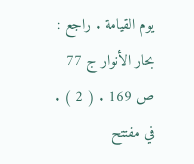يوم القيامة . راجع : بحار الأنوار ج 77 ص 169 . ( 2 ) . في مفتتح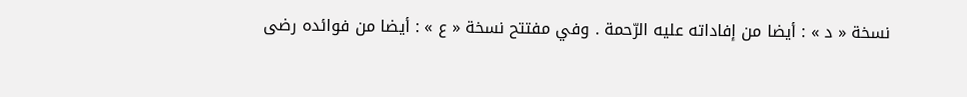نسخة « د » : أيضا من إفاداته عليه الرّحمة . وفي مفتتح نسخة « ع » : أيضا من فوائده رضى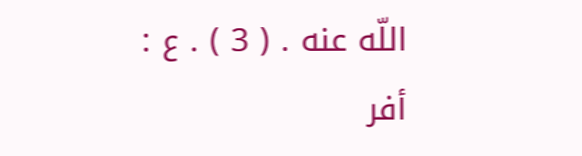اللّه عنه . ( 3 ) . ع : أفر